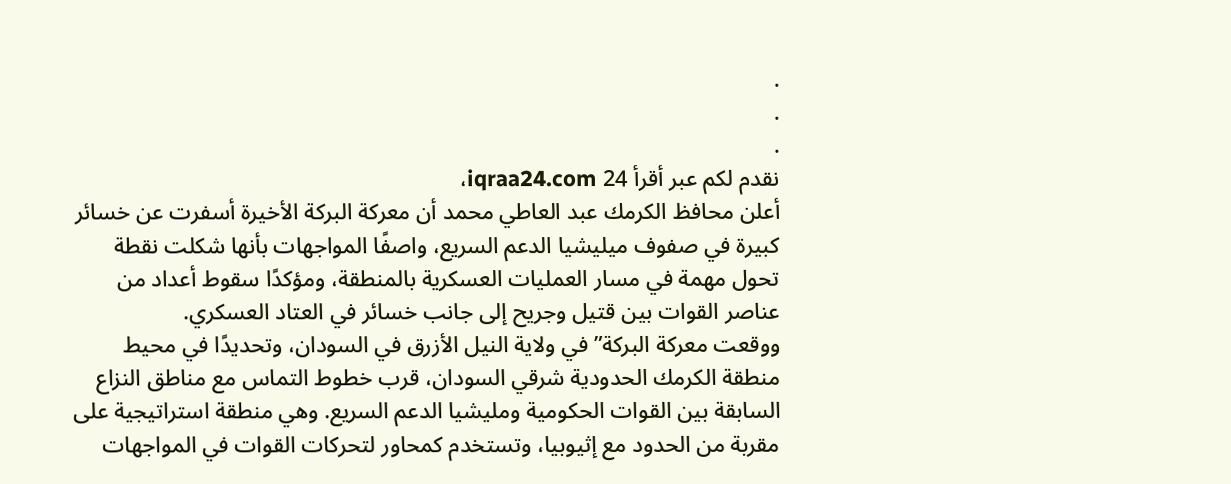.
.
.
نقدم لكم عبر أقرأ 24 iqraa24.com،
أعلن محافظ الكرمك عبد العاطي محمد أن معركة البركة الأخيرة أسفرت عن خسائر كبيرة في صفوف ميليشيا الدعم السريع، واصفًا المواجهات بأنها شكلت نقطة تحول مهمة في مسار العمليات العسكرية بالمنطقة، ومؤكدًا سقوط أعداد من عناصر القوات بين قتيل وجريح إلى جانب خسائر في العتاد العسكري.
ووقعت معركة البركة” في ولاية النيل الأزرق في السودان، وتحديدًا في محيط منطقة الكرمك الحدودية شرقي السودان، قرب خطوط التماس مع مناطق النزاع السابقة بين القوات الحكومية ومليشيا الدعم السريع. وهي منطقة استراتيجية على مقربة من الحدود مع إثيوبيا، وتستخدم كمحاور لتحركات القوات في المواجهات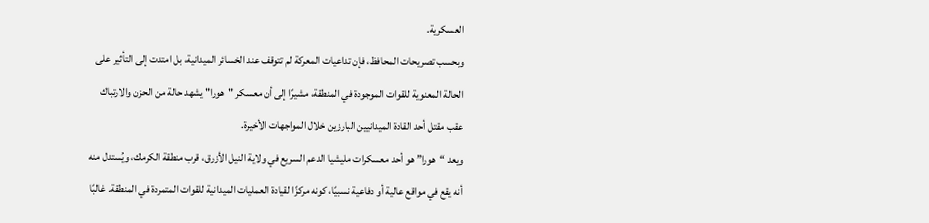العسكرية.
وبحسب تصريحات المحافظ، فإن تداعيات المعركة لم تتوقف عند الخسائر الميدانية، بل امتدت إلى التأثير على الحالة المعنوية للقوات الموجودة في المنطقة، مشيرًا إلى أن معسكر "هورا" يشهد حالة من الحزن والارتباك عقب مقتل أحد القادة الميدانيين البارزين خلال المواجهات الأخيرة.
ويعد “هورا” هو أحد معسكرات مليشيا الدعم السريع في ولاية النيل الأزرق، قرب منطقة الكرمك، ويُستدل منه أنه يقع في مواقع عالية أو دفاعية نسبيًا، كونه مركزًا لقيادة العمليات الميدانية للقوات المتمردة في المنطقة. غالبًا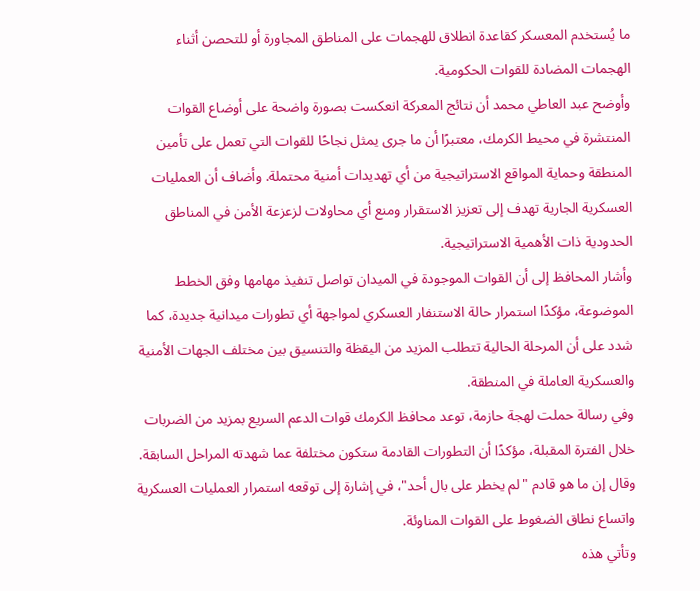ما يُستخدم المعسكر كقاعدة انطلاق للهجمات على المناطق المجاورة أو للتحصن أثناء الهجمات المضادة للقوات الحكومية.
وأوضح عبد العاطي محمد أن نتائج المعركة انعكست بصورة واضحة على أوضاع القوات المنتشرة في محيط الكرمك، معتبرًا أن ما جرى يمثل نجاحًا للقوات التي تعمل على تأمين المنطقة وحماية المواقع الاستراتيجية من أي تهديدات أمنية محتملة. وأضاف أن العمليات العسكرية الجارية تهدف إلى تعزيز الاستقرار ومنع أي محاولات لزعزعة الأمن في المناطق الحدودية ذات الأهمية الاستراتيجية.
وأشار المحافظ إلى أن القوات الموجودة في الميدان تواصل تنفيذ مهامها وفق الخطط الموضوعة، مؤكدًا استمرار حالة الاستنفار العسكري لمواجهة أي تطورات ميدانية جديدة، كما شدد على أن المرحلة الحالية تتطلب المزيد من اليقظة والتنسيق بين مختلف الجهات الأمنية والعسكرية العاملة في المنطقة.
وفي رسالة حملت لهجة حازمة، توعد محافظ الكرمك قوات الدعم السريع بمزيد من الضربات خلال الفترة المقبلة، مؤكدًا أن التطورات القادمة ستكون مختلفة عما شهدته المراحل السابقة.
وقال إن ما هو قادم "لم يخطر على بال أحد"، في إشارة إلى توقعه استمرار العمليات العسكرية واتساع نطاق الضغوط على القوات المناوئة.
وتأتي هذه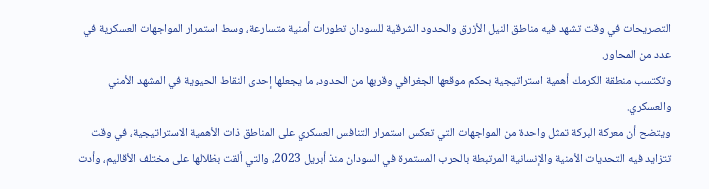التصريحات في وقت تشهد فيه مناطق النيل الأزرق والحدود الشرقية للسودان تطورات أمنية متسارعة، وسط استمرار المواجهات العسكرية في عدد من المحاور.
وتكتسب منطقة الكرمك أهمية استراتيجية بحكم موقعها الجغرافي وقربها من الحدود، ما يجعلها إحدى النقاط الحيوية في المشهد الأمني والعسكري.
ويتضح أن معركة البركة تمثل واحدة من المواجهات التي تعكس استمرار التنافس العسكري على المناطق ذات الأهمية الاستراتيجية، في وقت تتزايد فيه التحديات الأمنية والإنسانية المرتبطة بالحرب المستمرة في السودان منذ أبريل 2023، والتي ألقت بظلالها على مختلف الأقاليم، وأدت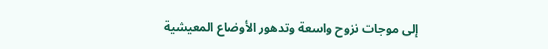إلى موجات نزوح واسعة وتدهور الأوضاع المعيشية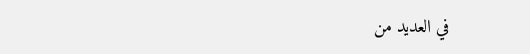في العديد من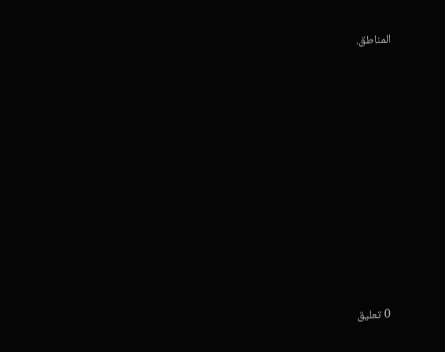المناطق.












0 تعليق